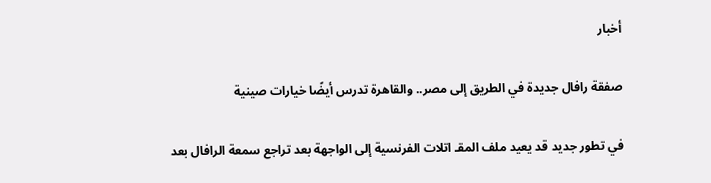أخبار

صفقة رافال جديدة في الطريق إلى مصر.. والقاهرة تدرس أيضًا خيارات صينية

في تطور جديد قد يعيد ملف المقـ اتلات الفرنسية إلى الواجهة بعد تراجع سمعة الرافال بعد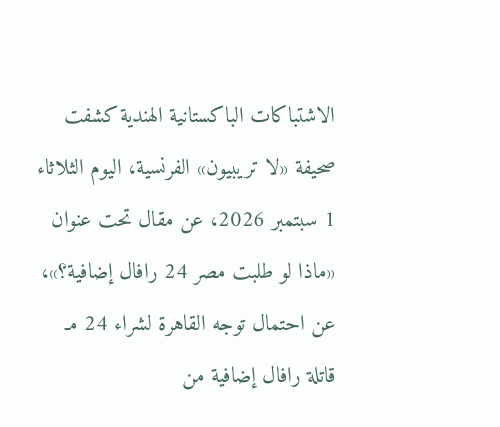الاشتباكات الباكستانية الهندية كشفت صحيفة «لا تريبيون» الفرنسية، اليوم الثلاثاء 1 سبتمبر 2026، عن مقال تحت عنوان «ماذا لو طلبت مصر 24 رافال إضافية؟»، عن احتمال توجه القاهرة لشراء 24 مـ قاتلة رافال إضافية من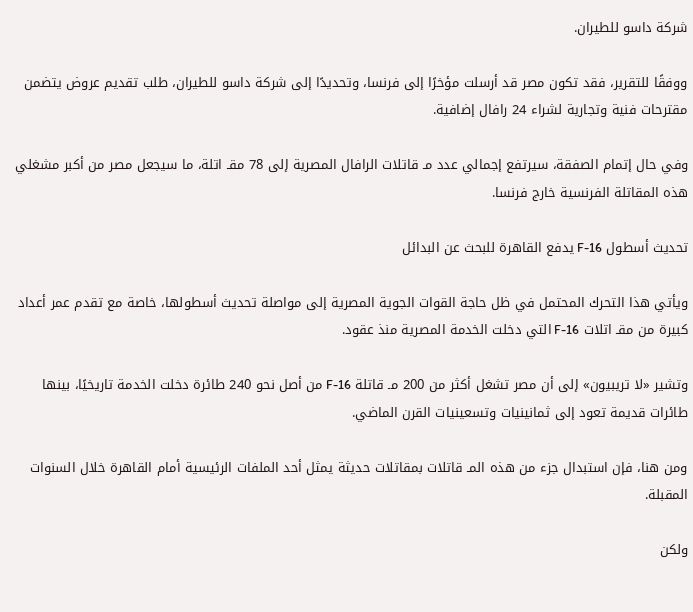شركة داسو للطيران.

ووفقًا للتقرير، فقد تكون مصر قد أرسلت مؤخرًا إلى فرنسا، وتحديدًا إلى شركة داسو للطيران، طلب تقديم عروض يتضمن مقترحات فنية وتجارية لشراء 24 رافال إضافية.

وفي حال إتمام الصفقة، سيرتفع إجمالي عدد مـ قاتلات الرافال المصرية إلى 78 مقـ اتلة، ما سيجعل مصر من أكبر مشغلي هذه المقاتلة الفرنسية خارج فرنسا.

تحديث أسطول F-16 يدفع القاهرة للبحث عن البدائل

ويأتي هذا التحرك المحتمل في ظل حاجة القوات الجوية المصرية إلى مواصلة تحديث أسطولها، خاصة مع تقدم عمر أعداد كبيرة من مقـ اتلات F-16 التي دخلت الخدمة المصرية منذ عقود.

وتشير «لا تريبيون» إلى أن مصر تشغل أكثر من 200 مـ قاتلة F-16 من أصل نحو 240 طائرة دخلت الخدمة تاريخيًا، بينها طائرات قديمة تعود إلى ثمانينيات وتسعينيات القرن الماضي.

ومن هنا، فإن استبدال جزء من هذه المـ قاتلات بمقاتلات حديثة يمثل أحد الملفات الرئيسية أمام القاهرة خلال السنوات المقبلة.

ولكن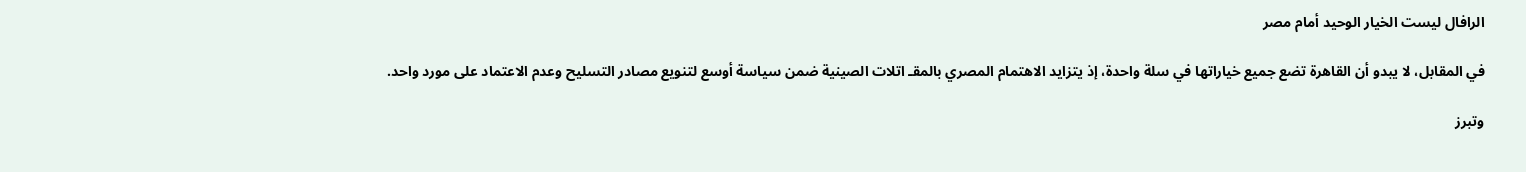الرافال ليست الخيار الوحيد أمام مصر

في المقابل، لا يبدو أن القاهرة تضع جميع خياراتها في سلة واحدة، إذ يتزايد الاهتمام المصري بالمقـ اتلات الصينية ضمن سياسة أوسع لتنويع مصادر التسليح وعدم الاعتماد على مورد واحد.

وتبرز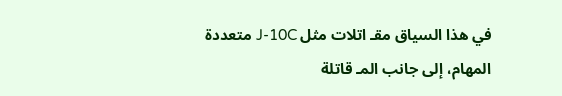في هذا السياق مقـ اتلات مثل J-10C متعددة المهام، إلى جانب المـ قاتلة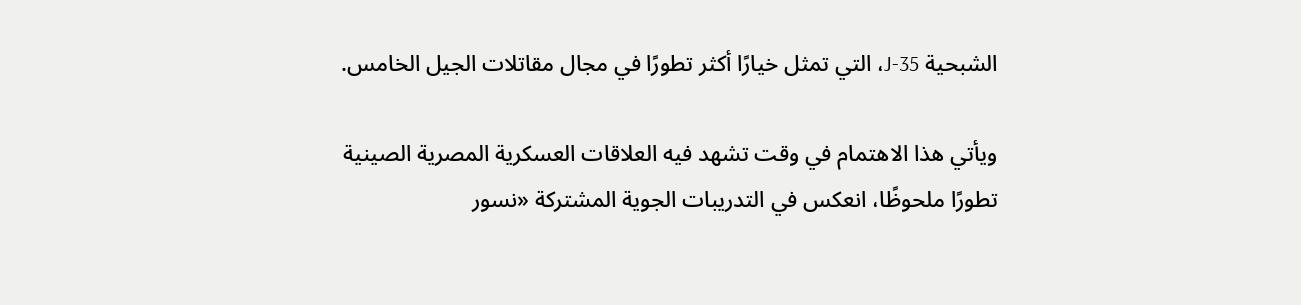الشبحية J-35، التي تمثل خيارًا أكثر تطورًا في مجال مقاتلات الجيل الخامس.

ويأتي هذا الاهتمام في وقت تشهد فيه العلاقات العسكرية المصرية الصينية تطورًا ملحوظًا، انعكس في التدريبات الجوية المشتركة «نسور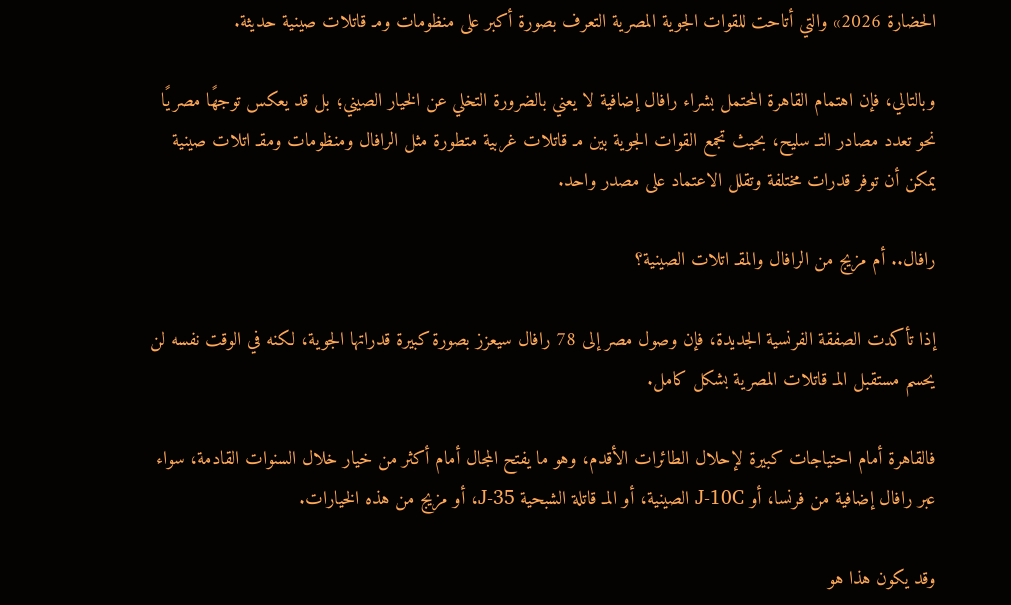الحضارة 2026» والتي أتاحت للقوات الجوية المصرية التعرف بصورة أكبر على منظومات ومـ قاتلات صينية حديثة.

وبالتالي، فإن اهتمام القاهرة المحتمل بشراء رافال إضافية لا يعني بالضرورة التخلي عن الخيار الصيني؛ بل قد يعكس توجهًا مصريًا نحو تعدد مصادر التـ سليح، بحيث تجمع القوات الجوية بين مـ قاتلات غربية متطورة مثل الرافال ومنظومات ومقـ اتلات صينية يمكن أن توفر قدرات مختلفة وتقلل الاعتماد على مصدر واحد.

رافال.. أم مزيج من الرافال والمقـ اتلات الصينية؟

إذا تأكدت الصفقة الفرنسية الجديدة، فإن وصول مصر إلى 78 رافال سيعزز بصورة كبيرة قدراتها الجوية، لكنه في الوقت نفسه لن يحسم مستقبل المـ قاتلات المصرية بشكل كامل.

فالقاهرة أمام احتياجات كبيرة لإحلال الطائرات الأقدم، وهو ما يفتح المجال أمام أكثر من خيار خلال السنوات القادمة، سواء عبر رافال إضافية من فرنسا، أو J-10C الصينية، أو المـ قاتلة الشبحية J-35، أو مزيج من هذه الخيارات.

وقد يكون هذا هو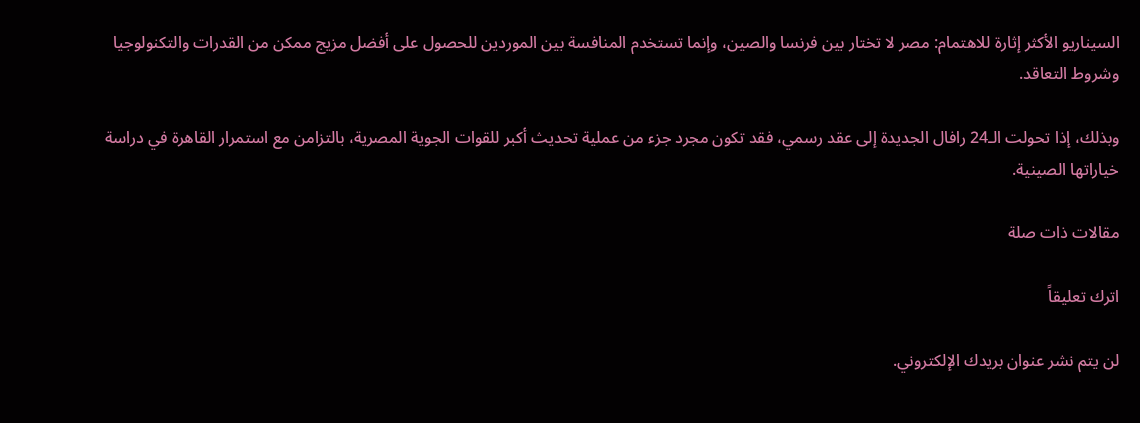السيناريو الأكثر إثارة للاهتمام: مصر لا تختار بين فرنسا والصين، وإنما تستخدم المنافسة بين الموردين للحصول على أفضل مزيج ممكن من القدرات والتكنولوجيا وشروط التعاقد.

وبذلك، إذا تحولت الـ24 رافال الجديدة إلى عقد رسمي، فقد تكون مجرد جزء من عملية تحديث أكبر للقوات الجوية المصرية، بالتزامن مع استمرار القاهرة في دراسة خياراتها الصينية.

مقالات ذات صلة

اترك تعليقاً

لن يتم نشر عنوان بريدك الإلكتروني.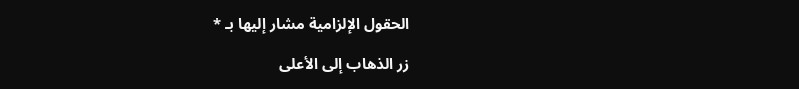الحقول الإلزامية مشار إليها بـ *

زر الذهاب إلى الأعلى